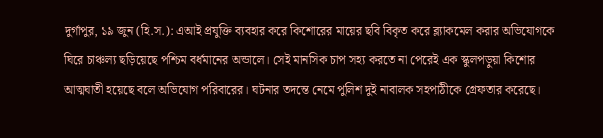দুর্গাপুর, ১৯ জুন (হি.স.): এআই প্রযুক্তি ব্যবহার করে কিশোরের মায়ের ছবি বিকৃত করে ব্ল্যাকমেল করার অভিযোগকে ঘিরে চাঞ্চল্য ছড়িয়েছে পশ্চিম বর্ধমানের অন্ডালে। সেই মানসিক চাপ সহ্য করতে না পেরেই এক স্কুলপড়ুয়া কিশোর আত্মঘাতী হয়েছে বলে অভিযোগ পরিবারের। ঘটনার তদন্তে নেমে পুলিশ দুই নাবালক সহপাঠীকে গ্রেফতার করেছে।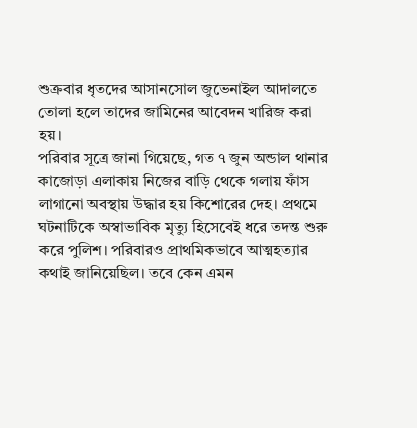শুক্রবার ধৃতদের আসানসোল জুভেনাইল আদালতে তোলা হলে তাদের জামিনের আবেদন খারিজ করা হয়।
পরিবার সূত্রে জানা গিয়েছে, গত ৭ জুন অন্ডাল থানার কাজোড়া এলাকায় নিজের বাড়ি থেকে গলায় ফাঁস লাগানো অবস্থায় উদ্ধার হয় কিশোরের দেহ। প্রথমে ঘটনাটিকে অস্বাভাবিক মৃত্যু হিসেবেই ধরে তদন্ত শুরু করে পুলিশ। পরিবারও প্রাথমিকভাবে আত্মহত্যার কথাই জানিয়েছিল। তবে কেন এমন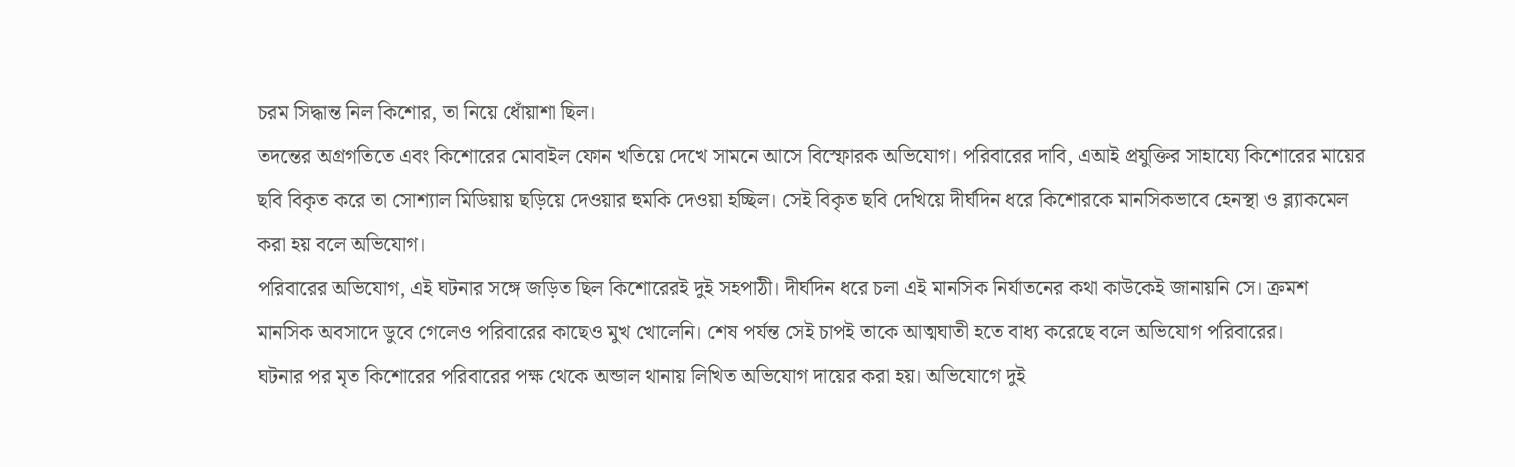চরম সিদ্ধান্ত নিল কিশোর, তা নিয়ে ধোঁয়াশা ছিল।
তদন্তের অগ্রগতিতে এবং কিশোরের মোবাইল ফোন খতিয়ে দেখে সামনে আসে বিস্ফোরক অভিযোগ। পরিবারের দাবি, এআই প্রযুক্তির সাহায্যে কিশোরের মায়ের ছবি বিকৃত করে তা সোশ্যাল মিডিয়ায় ছড়িয়ে দেওয়ার হুমকি দেওয়া হচ্ছিল। সেই বিকৃত ছবি দেখিয়ে দীর্ঘদিন ধরে কিশোরকে মানসিকভাবে হেনস্থা ও ব্ল্যাকমেল করা হয় বলে অভিযোগ।
পরিবারের অভিযোগ, এই ঘটনার সঙ্গে জড়িত ছিল কিশোরেরই দুই সহপাঠী। দীর্ঘদিন ধরে চলা এই মানসিক নির্যাতনের কথা কাউকেই জানায়নি সে। ক্রমশ মানসিক অবসাদে ডুবে গেলেও পরিবারের কাছেও মুখ খোলেনি। শেষ পর্যন্ত সেই চাপই তাকে আত্মঘাতী হতে বাধ্য করেছে বলে অভিযোগ পরিবারের।
ঘটনার পর মৃত কিশোরের পরিবারের পক্ষ থেকে অন্ডাল থানায় লিখিত অভিযোগ দায়ের করা হয়। অভিযোগে দুই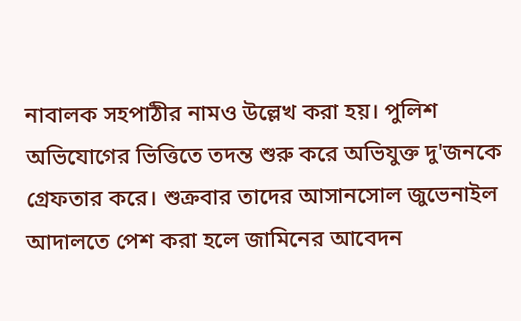নাবালক সহপাঠীর নামও উল্লেখ করা হয়। পুলিশ অভিযোগের ভিত্তিতে তদন্ত শুরু করে অভিযুক্ত দু'জনকে গ্রেফতার করে। শুক্রবার তাদের আসানসোল জুভেনাইল আদালতে পেশ করা হলে জামিনের আবেদন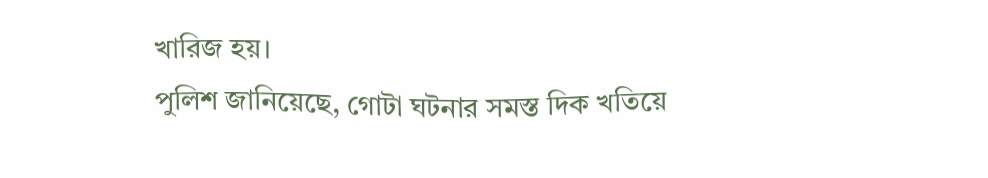খারিজ হয়।
পুলিশ জানিয়েছে, গোটা ঘটনার সমস্ত দিক খতিয়ে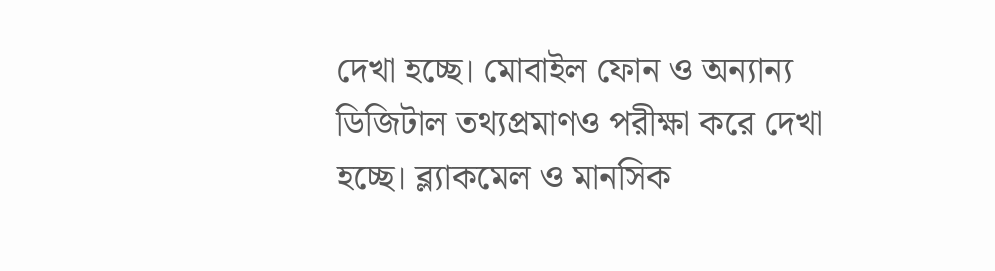দেখা হচ্ছে। মোবাইল ফোন ও অন্যান্য ডিজিটাল তথ্যপ্রমাণও পরীক্ষা করে দেখা হচ্ছে। ব্ল্যাকমেল ও মানসিক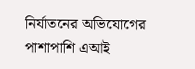নির্যাতনের অভিযোগের পাশাপাশি এআই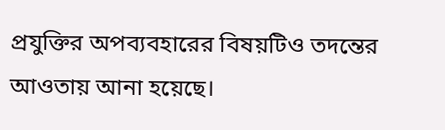প্রযুক্তির অপব্যবহারের বিষয়টিও তদন্তের আওতায় আনা হয়েছে।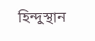হিন্দুস্থান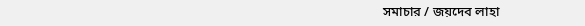সমাচার / জয়দেব লাহা